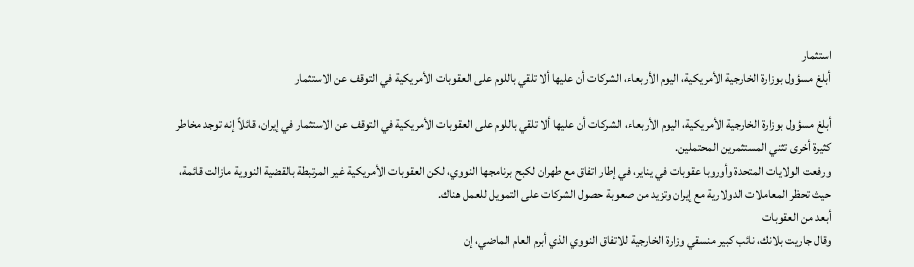استثمار
أبلغ مسؤول بوزارة الخارجية الأمريكية، اليوم الأربعاء، الشركات أن عليها ألا تلقي باللوم على العقوبات الأمريكية في التوقف عن الاستثمار

أبلغ مسؤول بوزارة الخارجية الأمريكية، اليوم الأربعاء، الشركات أن عليها ألا تلقي باللوم على العقوبات الأمريكية في التوقف عن الاستثمار في إيران، قائلاً إنه توجد مخاطر كثيرة أخرى تثني المستثمرين المحتملين.
ورفعت الولايات المتحدة وأوروبا عقوبات في يناير، في إطار اتفاق مع طهران لكبح برنامجها النووي، لكن العقوبات الأمريكية غير المرتبطة بالقضية النووية مازالت قائمة، حيث تحظر المعاملات الدولارية مع إيران وتزيد من صعوبة حصول الشركات على التمويل للعمل هناك.
أبعد من العقوبات
وقال جاريت بلانك، نائب كبير منسقي وزارة الخارجية للاتفاق النووي الذي أبرم العام الماضي، إن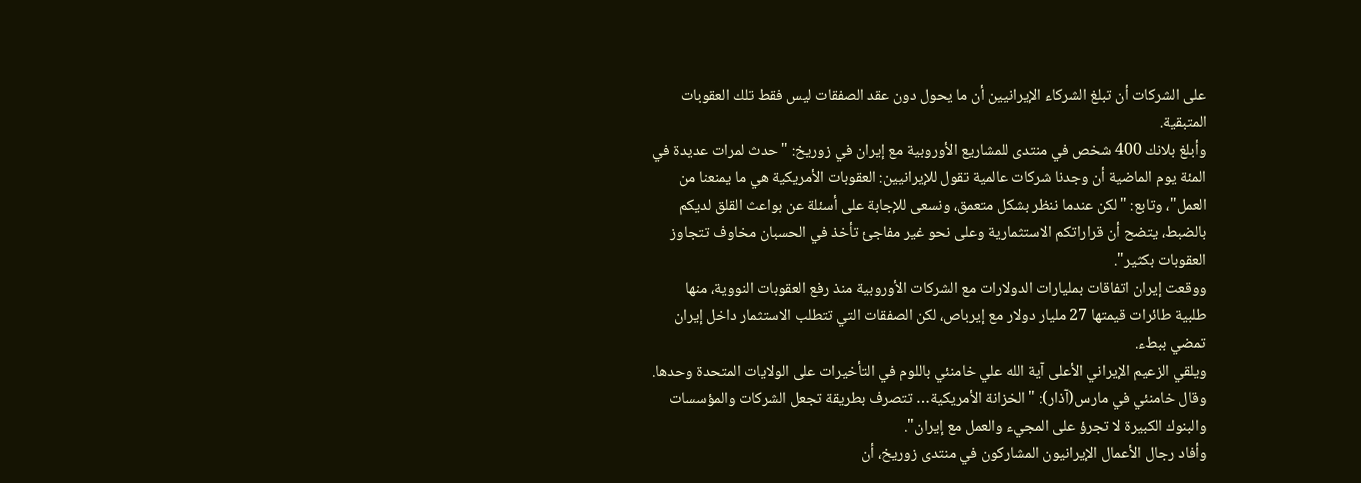على الشركات أن تبلغ الشركاء الإيرانيين أن ما يحول دون عقد الصفقات ليس فقط تلك العقوبات المتبقية.
وأبلغ بلانك 400 شخص في منتدى للمشاريع الأوروبية مع إيران في زوريخ: "حدث لمرات عديدة في المئة يوم الماضية أن وجدنا شركات عالمية تقول للإيرانيين: العقوبات الأمريكية هي ما يمنعنا من العمل"، وتابع: "لكن عندما ننظر بشكل متعمق، ونسعى للإجابة على أسئلة عن بواعث القلق لديكم بالضبط، يتضح أن قراراتكم الاستثمارية وعلى نحو غير مفاجئ تأخذ في الحسبان مخاوف تتجاوز العقوبات بكثير".
ووقعت إيران اتفاقات بمليارات الدولارات مع الشركات الأوروبية منذ رفع العقوبات النووية، منها طلبية طائرات قيمتها 27 مليار دولار مع إيرباص، لكن الصفقات التي تتطلب الاستثمار داخل إيران تمضي ببطء.
ويلقي الزعيم الإيراني الأعلى آية الله علي خامنئي باللوم في التأخيرات على الولايات المتحدة وحدها.
وقال خامنئي في مارس(آذار): "الخزانة الأمريكية… تتصرف بطريقة تجعل الشركات والمؤسسات والبنوك الكبيرة لا تجرؤ على المجيء والعمل مع إيران".
وأفاد رجال الأعمال الإيرانيون المشاركون في منتدى زوريخ، أن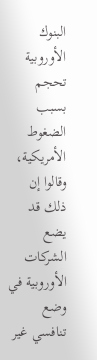البنوك الأوروبية تحجم بسبب الضغوط الأمريكية، وقالوا إن ذلك قد يضع الشركات الأوروبية في وضع تنافسي غير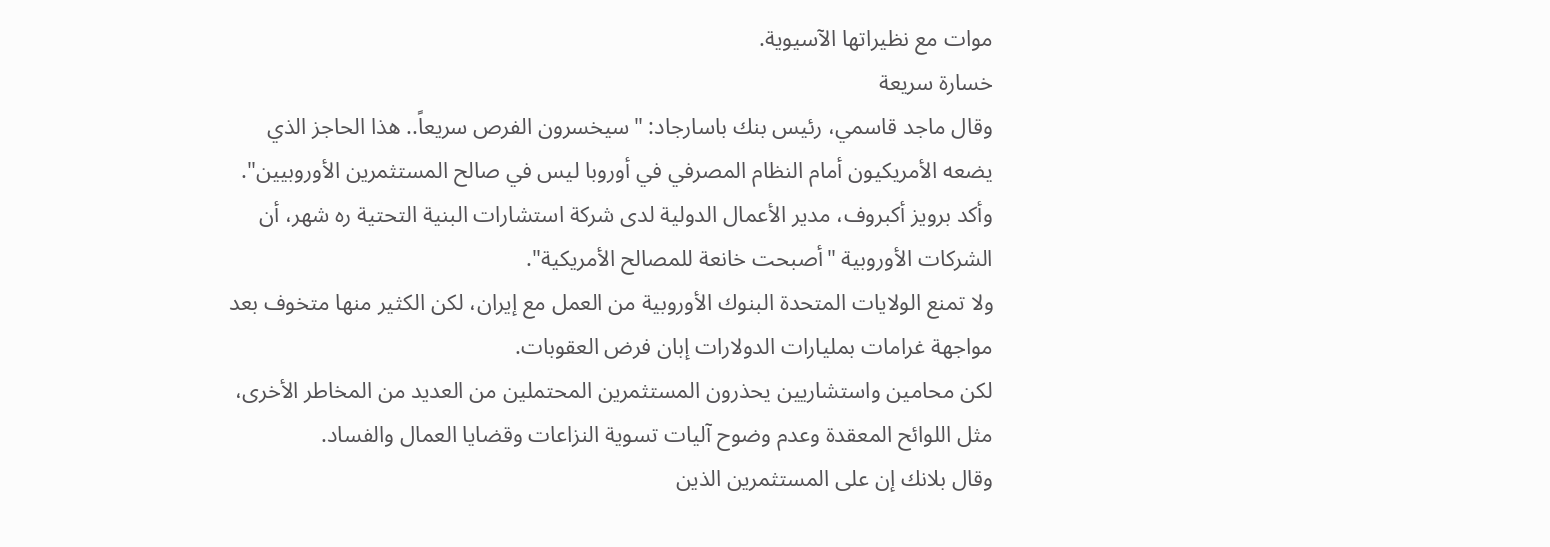موات مع نظيراتها الآسيوية.
خسارة سريعة
وقال ماجد قاسمي، رئيس بنك باسارجاد: "سيخسرون الفرص سريعاً.. هذا الحاجز الذي يضعه الأمريكيون أمام النظام المصرفي في أوروبا ليس في صالح المستثمرين الأوروبيين".
وأكد برويز أكبروف، مدير الأعمال الدولية لدى شركة استشارات البنية التحتية ره شهر، أن الشركات الأوروبية "أصبحت خانعة للمصالح الأمريكية".
ولا تمنع الولايات المتحدة البنوك الأوروبية من العمل مع إيران، لكن الكثير منها متخوف بعد مواجهة غرامات بمليارات الدولارات إبان فرض العقوبات.
لكن محامين واستشاريين يحذرون المستثمرين المحتملين من العديد من المخاطر الأخرى، مثل اللوائح المعقدة وعدم وضوح آليات تسوية النزاعات وقضايا العمال والفساد.
وقال بلانك إن على المستثمرين الذين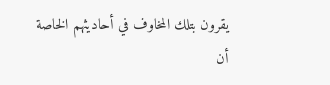يقرون بتلك المخاوف في أحاديثهم الخاصة أن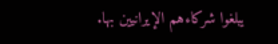يبلغوا شركاءهم الإيرانيين بها.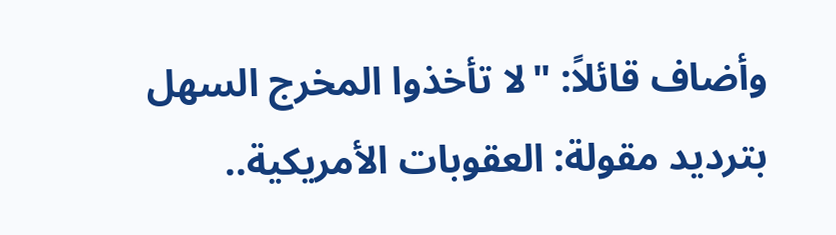وأضاف قائلاً: "لا تأخذوا المخرج السهل بترديد مقولة: العقوبات الأمريكية..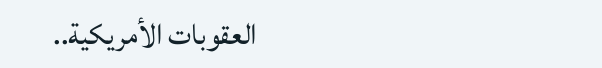العقوبات الأمريكية..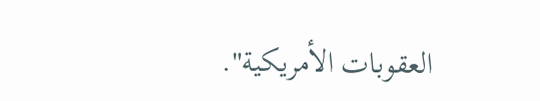العقوبات الأمريكية".